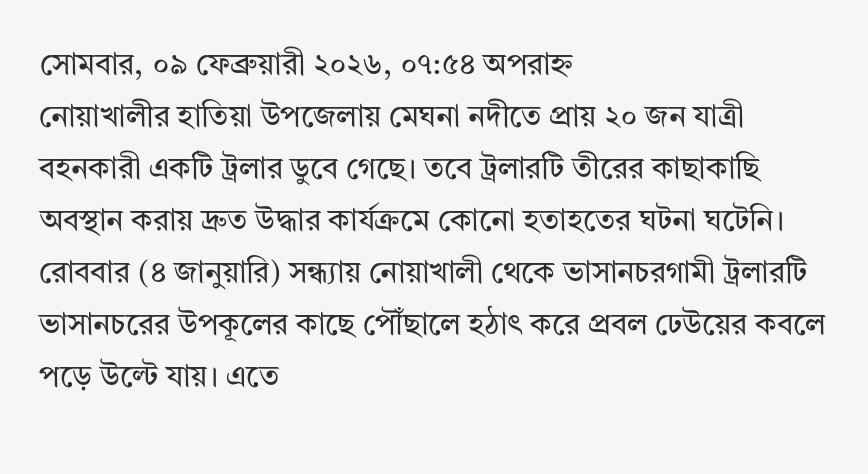সোমবার, ০৯ ফেব্রুয়ারী ২০২৬, ০৭:৫৪ অপরাহ্ন
নোয়াখালীর হাতিয়া উপজেলায় মেঘনা নদীতে প্রায় ২০ জন যাত্রী বহনকারী একটি ট্রলার ডুবে গেছে। তবে ট্রলারটি তীরের কাছাকাছি অবস্থান করায় দ্রুত উদ্ধার কার্যক্রমে কোনো হতাহতের ঘটনা ঘটেনি।
রোববার (৪ জানুয়ারি) সন্ধ্যায় নোয়াখালী থেকে ভাসানচরগামী ট্রলারটি ভাসানচরের উপকূলের কাছে পৌঁছালে হঠাৎ করে প্রবল ঢেউয়ের কবলে পড়ে উল্টে যায়। এতে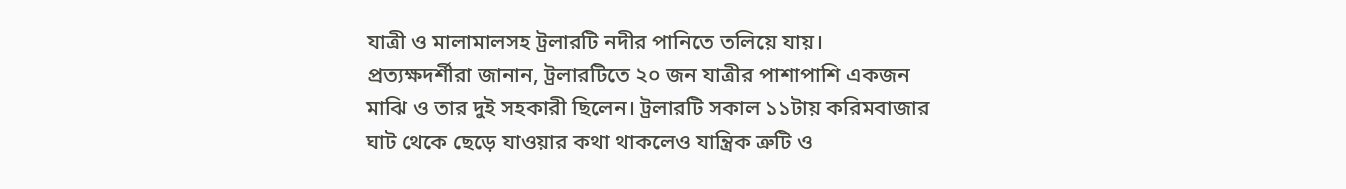যাত্রী ও মালামালসহ ট্রলারটি নদীর পানিতে তলিয়ে যায়।
প্রত্যক্ষদর্শীরা জানান, ট্রলারটিতে ২০ জন যাত্রীর পাশাপাশি একজন মাঝি ও তার দুই সহকারী ছিলেন। ট্রলারটি সকাল ১১টায় করিমবাজার ঘাট থেকে ছেড়ে যাওয়ার কথা থাকলেও যান্ত্রিক ত্রুটি ও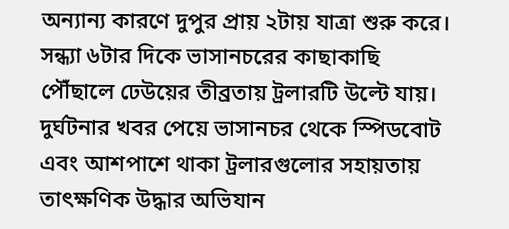অন্যান্য কারণে দুপুর প্রায় ২টায় যাত্রা শুরু করে। সন্ধ্যা ৬টার দিকে ভাসানচরের কাছাকাছি পৌঁছালে ঢেউয়ের তীব্রতায় ট্রলারটি উল্টে যায়।
দুর্ঘটনার খবর পেয়ে ভাসানচর থেকে স্পিডবোট এবং আশপাশে থাকা ট্রলারগুলোর সহায়তায় তাৎক্ষণিক উদ্ধার অভিযান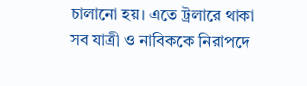চালানো হয়। এতে ট্রলারে থাকা সব যাত্রী ও নাবিককে নিরাপদে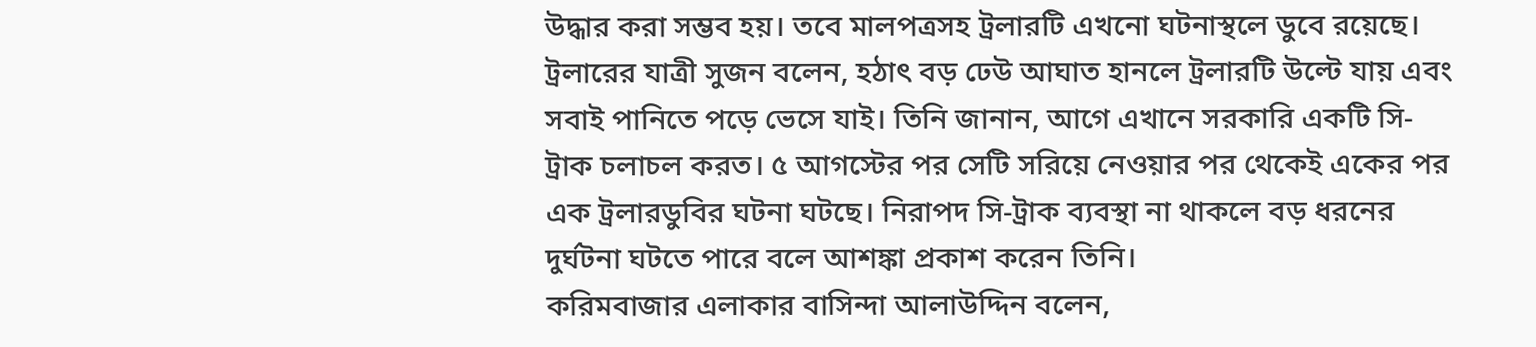উদ্ধার করা সম্ভব হয়। তবে মালপত্রসহ ট্রলারটি এখনো ঘটনাস্থলে ডুবে রয়েছে।
ট্রলারের যাত্রী সুজন বলেন, হঠাৎ বড় ঢেউ আঘাত হানলে ট্রলারটি উল্টে যায় এবং সবাই পানিতে পড়ে ভেসে যাই। তিনি জানান, আগে এখানে সরকারি একটি সি-ট্রাক চলাচল করত। ৫ আগস্টের পর সেটি সরিয়ে নেওয়ার পর থেকেই একের পর এক ট্রলারডুবির ঘটনা ঘটছে। নিরাপদ সি-ট্রাক ব্যবস্থা না থাকলে বড় ধরনের দুর্ঘটনা ঘটতে পারে বলে আশঙ্কা প্রকাশ করেন তিনি।
করিমবাজার এলাকার বাসিন্দা আলাউদ্দিন বলেন,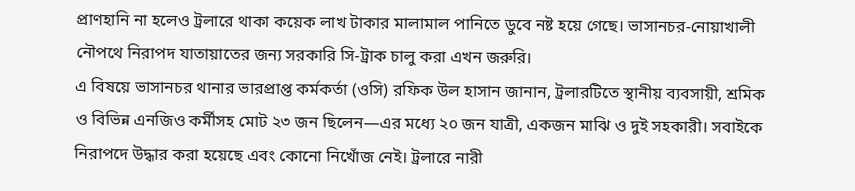প্রাণহানি না হলেও ট্রলারে থাকা কয়েক লাখ টাকার মালামাল পানিতে ডুবে নষ্ট হয়ে গেছে। ভাসানচর-নোয়াখালী নৌপথে নিরাপদ যাতায়াতের জন্য সরকারি সি-ট্রাক চালু করা এখন জরুরি।
এ বিষয়ে ভাসানচর থানার ভারপ্রাপ্ত কর্মকর্তা (ওসি) রফিক উল হাসান জানান, ট্রলারটিতে স্থানীয় ব্যবসায়ী, শ্রমিক ও বিভিন্ন এনজিও কর্মীসহ মোট ২৩ জন ছিলেন—এর মধ্যে ২০ জন যাত্রী, একজন মাঝি ও দুই সহকারী। সবাইকে নিরাপদে উদ্ধার করা হয়েছে এবং কোনো নিখোঁজ নেই। ট্রলারে নারী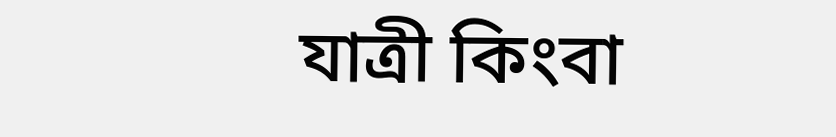যাত্রী কিংবা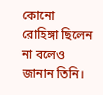কোনো রোহিঙ্গা ছিলেন না বলেও জানান তিনি।